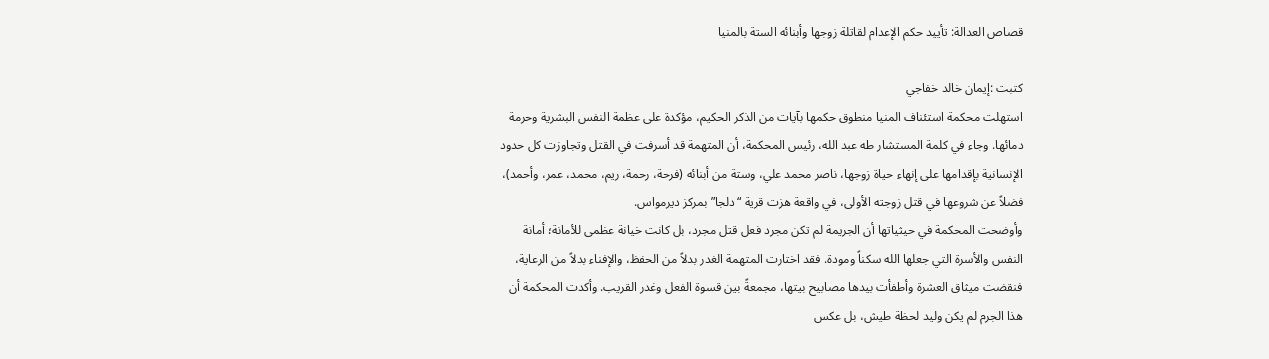قصاص العدالة: تأييد حكم الإعدام لقاتلة زوجها وأبنائه الستة بالمنيا

كتبت :إيمان خالد خفاجي
استهلت محكمة استئناف المنيا منطوق حكمها بآيات من الذكر الحكيم، مؤكدة على عظمة النفس البشرية وحرمة دمائها. وجاء في كلمة المستشار طه عبد الله، رئيس المحكمة، أن المتهمة قد أسرفت في القتل وتجاوزت كل حدود الإنسانية بإقدامها على إنهاء حياة زوجها، ناصر محمد علي، وستة من أبنائه (فرحة، رحمة، ريم، محمد، عمر، وأحمد)، فضلاً عن شروعها في قتل زوجته الأولى، في واقعة هزت قرية “دلجا” بمركز ديرمواس.
وأوضحت المحكمة في حيثياتها أن الجريمة لم تكن مجرد فعل قتل مجرد، بل كانت خيانة عظمى للأمانة؛ أمانة النفس والأسرة التي جعلها الله سكناً ومودة. فقد اختارت المتهمة الغدر بدلاً من الحفظ، والإفناء بدلاً من الرعاية، فنقضت ميثاق العشرة وأطفأت بيدها مصابيح بيتها، مجمعةً بين قسوة الفعل وغدر القريب. وأكدت المحكمة أن هذا الجرم لم يكن وليد لحظة طيش، بل عكس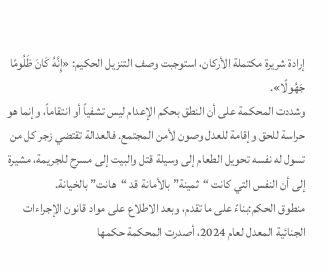إرادة شريرة مكتملة الأركان، استوجبت وصف التنزيل الحكيم: «إِنَّهُ كَانَ ظَلُومًا جَهُولًا».
وشددت المحكمة على أن النطق بحكم الإعدام ليس تشفياً أو انتقاماً، وإنما هو حراسة للحق وإقامة للعدل وصون لأمن المجتمع. فالعدالة تقتضي زجر كل من تسول له نفسه تحويل الطعام إلى وسيلة قتل والبيت إلى مسرح للجريمة، مشيرة إلى أن النفس التي كانت “ثمينة” بالأمانة قد “هانت” بالخيانة.
منطوق الحكم:بناءً على ما تقدم، وبعد الاطلاع على مواد قانون الإجراءات الجنائية المعدل لعام 2024، أصدرت المحكمة حكمها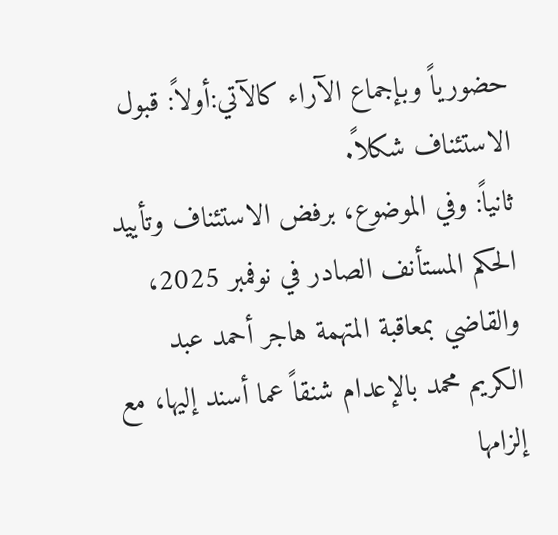حضورياً وبإجماع الآراء كالآتي:أولاً: قبول الاستئناف شكلاً.
ثانياً: وفي الموضوع، برفض الاستئناف وتأييد الحكم المستأنف الصادر في نوفمبر 2025، والقاضي بمعاقبة المتهمة هاجر أحمد عبد الكريم محمد بالإعدام شنقاً عما أسند إليها، مع إلزامها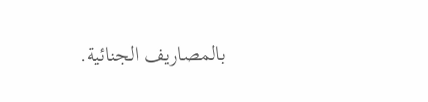بالمصاريف الجنائية.